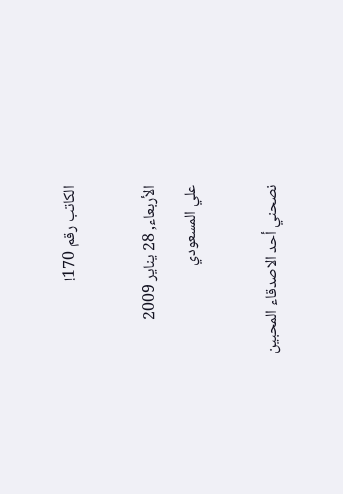الكاتب رقم 170!

الأربعاء, 28 يناير 2009
علي المسعودي

نصحني أحد الاصدقاء المحبين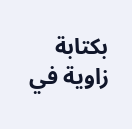بكتابة زاوية في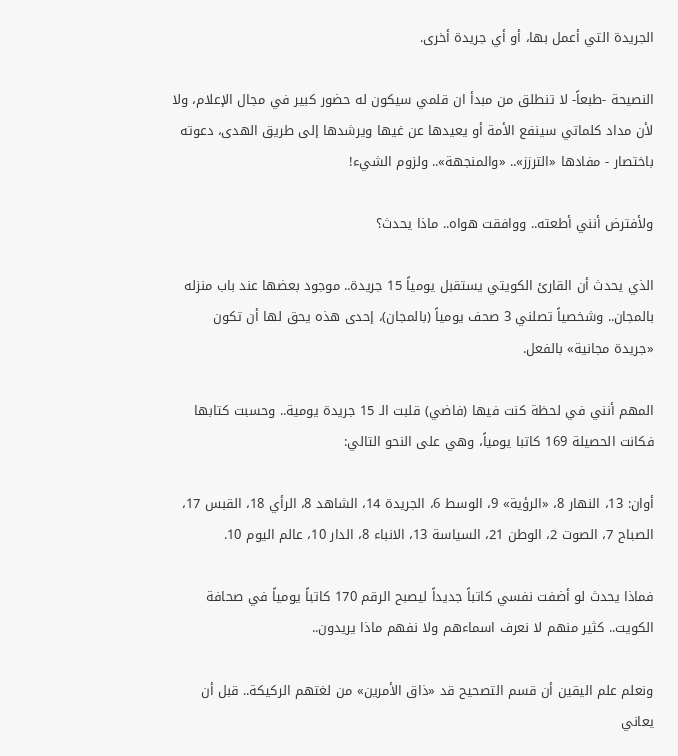الجريدة التي أعمل بها، أو أي جريدة أخرى.

النصيحة -طبعاً- لا تنطلق من مبدأ ان قلمي سيكون له حضور كبير في مجال الإعلام، ولا لأن مداد كلماتي سينفع الأمة أو يعيدها عن غيها ويرشدها إلى طريق الهدى، دعوته باختصار - مفادها «الترزز».. «والمنجهة».. ولزوم الشيء!

ولأفترض أنني أطعته.. ووافقت هواه.. ماذا يحدث؟

الذي يحدث أن القارئ الكويتي يستقبل يومياً 15 جريدة.. موجود بعضها عند باب منزله بالمجان.. وشخصياً تصلني 3 صحف يومياً (بالمجان)، إحدى هذه يحق لها أن تكون «جريدة مجانية» بالفعل.

المهم أنني في لحظة كنت فيها (فاضي) قلبت الـ 15 جريدة يومية.. وحسبت كتابها فكانت الحصيلة 169 كاتبا يومياً، وهي على النحو التالي:

أوان: 13، النهار 8، «الرؤية» 9، الوسط 6، الجريدة 14، الشاهد 8، الرأي 18، القبس 17، الصباح 7، الصوت 2، الوطن 21، السياسة 13، الانباء 8، الدار 10، عالم اليوم 10.

فماذا يحدث لو أضفت نفسي كاتباً جديداً ليصبح الرقم 170 كاتباً يومياً في صحافة الكويت.. كثير منهم لا نعرف اسماءهم ولا نفهم ماذا يريدون..

ونعلم علم اليقين أن قسم التصحيح قد «ذاق الأمرين» من لغتهم الركيكة.. قبل أن يعاني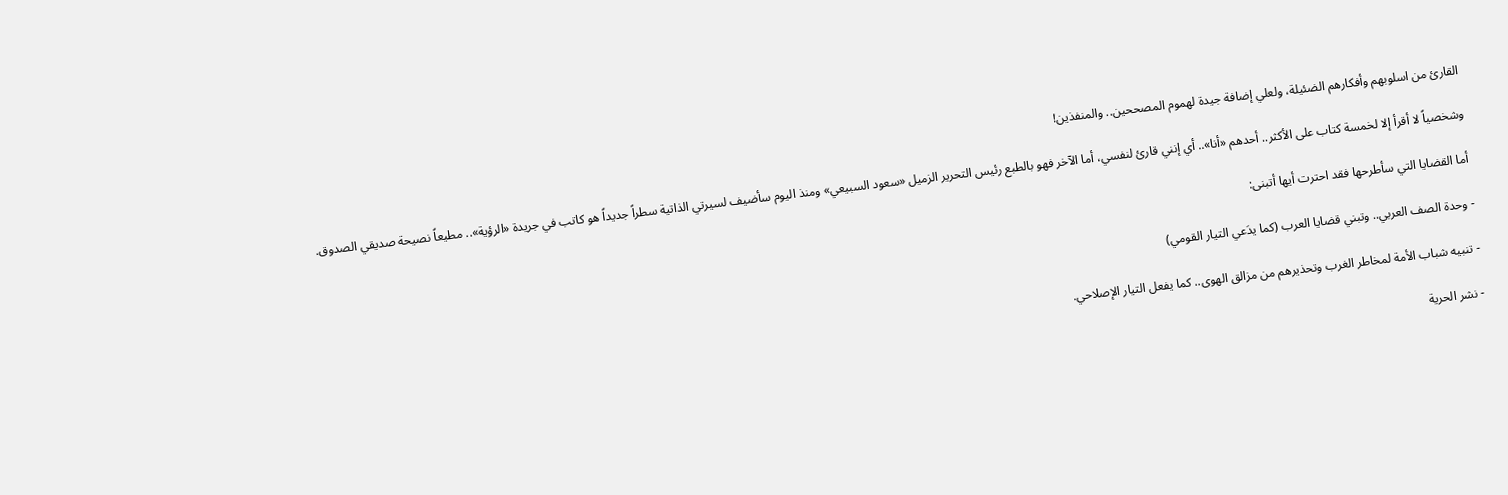القارئ من اسلوبهم وأفكارهم الضئيلة، ولعلي إضافة جيدة لهموم المصححين.. والمنفذين!

وشخصياً لا أقرأ إلا لخمسة كتاب على الأكثر.. أحدهم «أنا».. أي إنني قارئ لنفسي، أما الآخر فهو بالطبع رئيس التحرير الزميل «سعود السبيعي» ومنذ اليوم سأضيف لسيرتي الذاتية سطراً جديداً هو كاتب في جريدة «الرؤية».. مطيعاً نصيحة صديقي الصدوق.

أما القضايا التي سأطرحها فقد احترت أيها أتبنى:

- وحدة الصف العربي.. وتبني قضايا العرب (كما يدَعي التيار القومي)

- تنبيه شباب الأمة لمخاطر الغرب وتحذيرهم من مزالق الهوى.. كما يفعل التيار الإصلاحي.

- نشر الحرية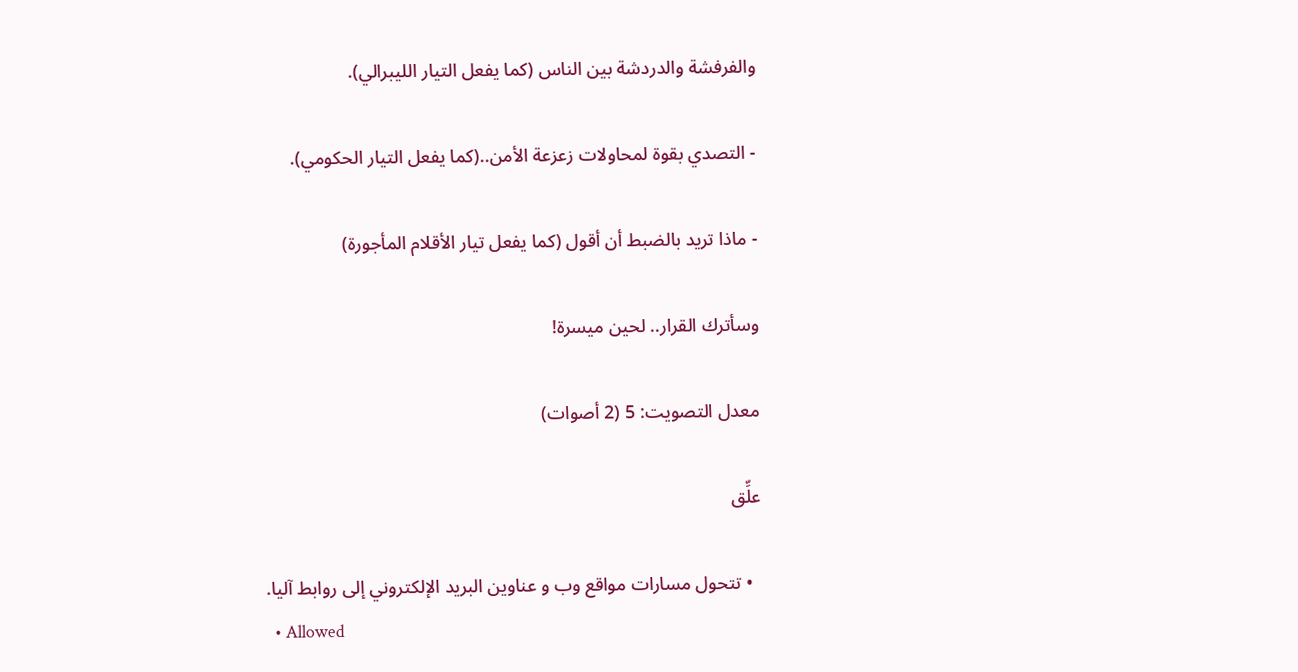والفرفشة والدردشة بين الناس (كما يفعل التيار الليبرالي).

- التصدي بقوة لمحاولات زعزعة الأمن..(كما يفعل التيار الحكومي).

- ماذا تريد بالضبط أن أقول (كما يفعل تيار الأقلام المأجورة)

وسأترك القرار.. لحين ميسرة!

معدل التصويت: 5 (2 أصوات)

علِّق

  • تتحول مسارات مواقع وب و عناوين البريد الإلكتروني إلى روابط آليا.
  • Allowed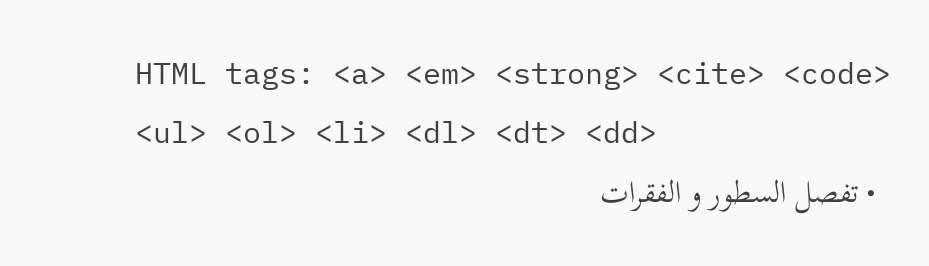HTML tags: <a> <em> <strong> <cite> <code> <ul> <ol> <li> <dl> <dt> <dd>
  • تفصل السطور و الفقرات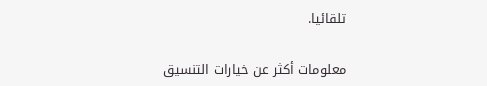تلقائيا.

معلومات أكثر عن خيارات التنسيق